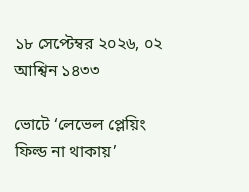১৮ সেপ্টেম্বর ২০২৬, ০২ আশ্বিন ১৪৩৩

ভোটে ‘লেভেল প্লেয়িং ফিল্ড না থাকায়’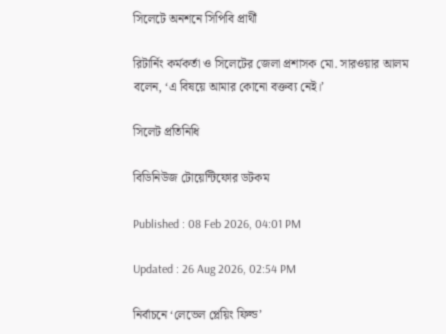সিলেটে অনশনে সিপিবি প্রার্থী

রিটার্নিং কর্মকর্তা ও সিলেটের জেলা প্রশাসক মো. সারওয়ার আলম বলেন, ‘এ বিষয়ে আমার কোনো বক্তব্য নেই।’

সিলেট প্রতিনিধি

বিডিনিউজ টোয়েন্টিফোর ডটকম

Published : 08 Feb 2026, 04:01 PM

Updated : 26 Aug 2026, 02:54 PM

নির্বাচনে ‘লেভেল প্লেয়িং ফিল্ড’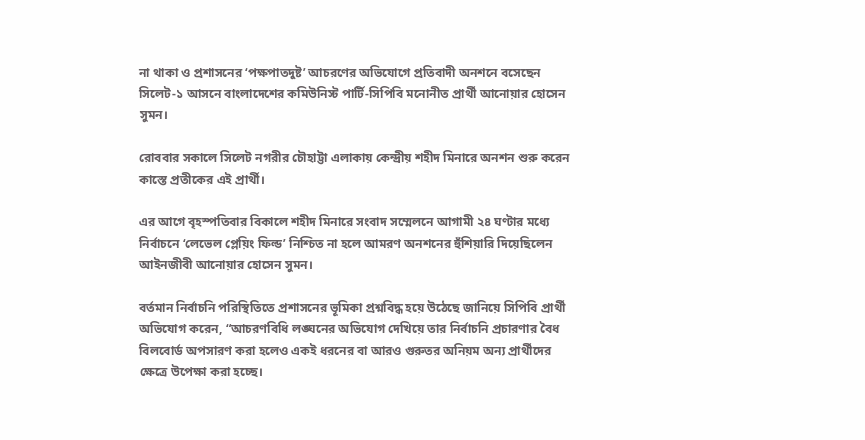না থাকা ও প্রশাসনের ‘পক্ষপাতদুষ্ট’ আচরণের অভিযোগে প্রতিবাদী অনশনে বসেছেন সিলেট-১ আসনে বাংলাদেশের কমিউনিস্ট পার্টি-সিপিবি মনোনীত প্রার্থী আনোয়ার হোসেন সুমন।

রোববার সকালে সিলেট নগরীর চৌহাট্টা এলাকায় কেন্দ্রীয় শহীদ মিনারে অনশন শুরু করেন কাস্তে প্রতীকের এই প্রার্থী।

এর আগে বৃহস্পতিবার বিকালে শহীদ মিনারে সংবাদ সম্মেলনে আগামী ২৪ ঘণ্টার মধ্যে নির্বাচনে ‘লেভেল প্লেয়িং ফিল্ড’ নিশ্চিত না হলে আমরণ অনশনের হুঁশিয়ারি দিয়েছিলেন আইনজীবী আনোয়ার হোসেন সুমন।

বর্তমান নির্বাচনি পরিস্থিতিতে প্রশাসনের ভূমিকা প্রশ্নবিদ্ধ হয়ে উঠেছে জানিয়ে সিপিবি প্রার্থী অভিযোগ করেন, “আচরণবিধি লঙ্ঘনের অভিযোগ দেখিয়ে তার নির্বাচনি প্রচারণার বৈধ বিলবোর্ড অপসারণ করা হলেও একই ধরনের বা আরও গুরুতর অনিয়ম অন্য প্রার্থীদের ক্ষেত্রে উপেক্ষা করা হচ্ছে।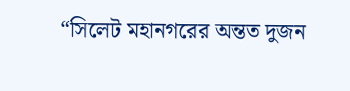“সিলেট মহানগরের অন্তত দুজন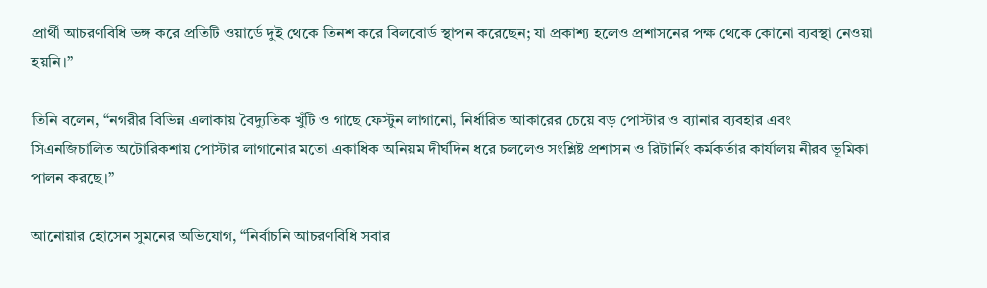প্রার্থী আচরণবিধি ভঙ্গ করে প্রতিটি ওয়ার্ডে দুই থেকে তিনশ করে বিলবোর্ড স্থাপন করেছেন; যা প্রকাশ্য হলেও প্রশাসনের পক্ষ থেকে কোনো ব্যবস্থা নেওয়া হয়নি।”

তিনি বলেন, “নগরীর বিভিন্ন এলাকায় বৈদ্যুতিক খুঁটি ও গাছে ফেস্টুন লাগানো, নির্ধারিত আকারের চেয়ে বড় পোস্টার ও ব্যানার ব্যবহার এবং সিএনজিচালিত অটোরিকশায় পোস্টার লাগানোর মতো একাধিক অনিয়ম দীর্ঘদিন ধরে চললেও সংশ্লিষ্ট প্রশাসন ও রিটার্নিং কর্মকর্তার কার্যালয় নীরব ভূমিকা পালন করছে।”

আনোয়ার হোসেন সুমনের অভিযোগ, “নির্বাচনি আচরণবিধি সবার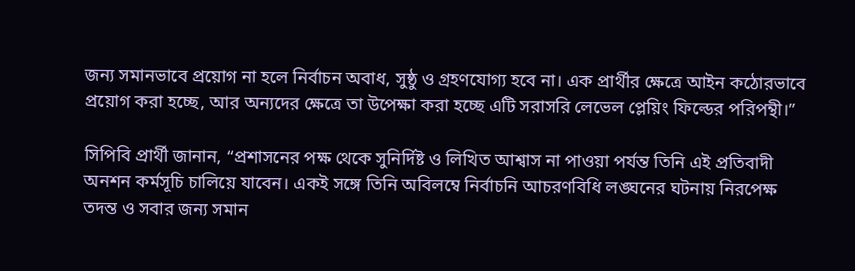জন্য সমানভাবে প্রয়োগ না হলে নির্বাচন অবাধ, সুষ্ঠু ও গ্রহণযোগ্য হবে না। এক প্রার্থীর ক্ষেত্রে আইন কঠোরভাবে প্রয়োগ করা হচ্ছে, আর অন্যদের ক্ষেত্রে তা উপেক্ষা করা হচ্ছে এটি সরাসরি লেভেল প্লেয়িং ফিল্ডের পরিপন্থী।”

সিপিবি প্রার্থী জানান, “প্রশাসনের পক্ষ থেকে সুনির্দিষ্ট ও লিখিত আশ্বাস না পাওয়া পর্যন্ত তিনি এই প্রতিবাদী অনশন কর্মসূচি চালিয়ে যাবেন। একই সঙ্গে তিনি অবিলম্বে নির্বাচনি আচরণবিধি লঙ্ঘনের ঘটনায় নিরপেক্ষ তদন্ত ও সবার জন্য সমান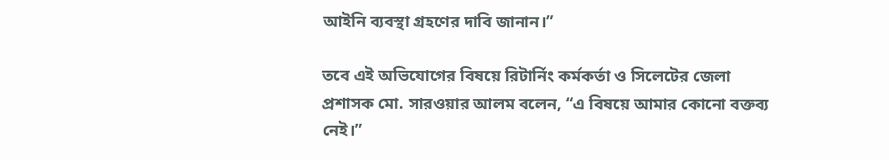আইনি ব্যবস্থা গ্রহণের দাবি জানান।”

তবে এই অভিযোগের বিষয়ে রিটার্নিং কর্মকর্তা ও সিলেটের জেলা প্রশাসক মো. সারওয়ার আলম বলেন, “এ বিষয়ে আমার কোনো বক্তব্য নেই।”